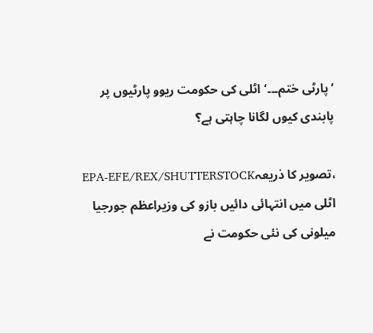’پارٹی ختم۔۔۔‘ اٹلی کی حکومت ریوو پارٹیوں پر پابندی کیوں لگانا چاہتی ہے؟

،تصویر کا ذریعہEPA-EFE/REX/SHUTTERSTOCK
اٹلی میں انتہائی دائیں بازو کی وزیراعظم جورجیا میلونی کی نئی حکومت نے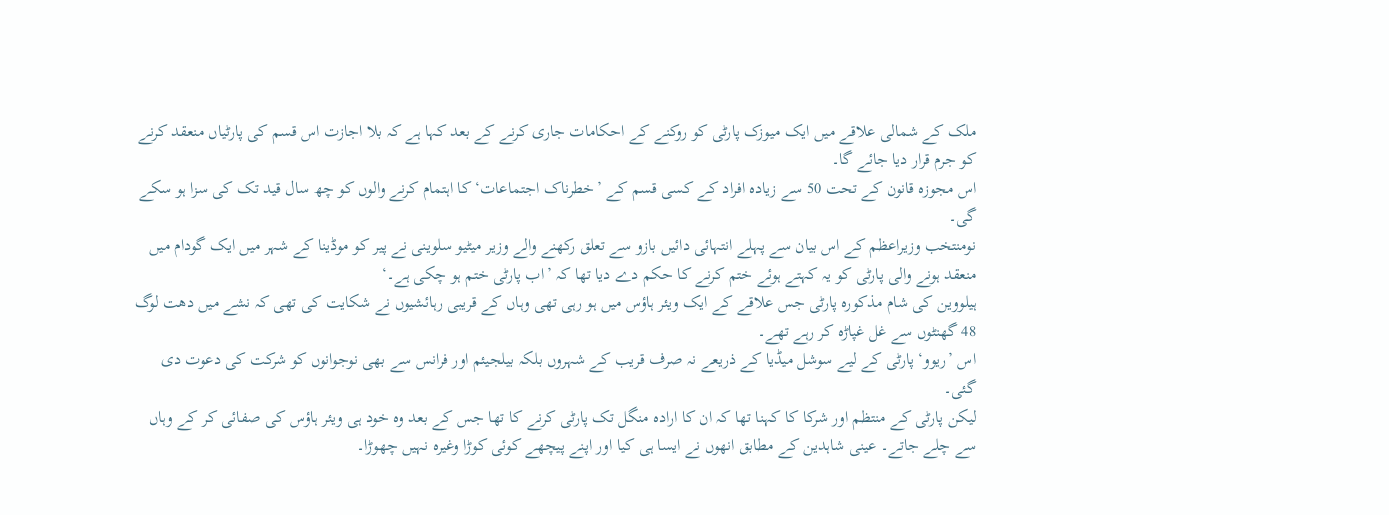ملک کے شمالی علاقے میں ایک میوزک پارٹی کو روکنے کے احکامات جاری کرنے کے بعد کہا ہے کہ بلا اجازت اس قسم کی پارٹیاں منعقد کرنے کو جرم قرار دیا جائے گا۔
اس مجوزہ قانون کے تحت 50 سے زیادہ افراد کے کسی قسم کے ’خطرناک اجتماعات‘ کا اہتمام کرنے والوں کو چھ سال قید تک کی سزا ہو سکے گی۔
نومنتخب وزیراعظم کے اس بیان سے پہلے انتہائی دائیں بازو سے تعلق رکھنے والے وزیر میٹیو سلوینی نے پیر کو موڈینا کے شہر میں ایک گودام میں منعقد ہونے والی پارٹی کو یہ کہتے ہوئے ختم کرنے کا حکم دے دیا تھا کہ ’اب پارٹی ختم ہو چکی ہے۔‘
ہیلووین کی شام مذکورہ پارٹی جس علاقے کے ایک ویئر ہاؤس میں ہو رہی تھی وہاں کے قریبی رہائشیوں نے شکایت کی تھی کہ نشے میں دھت لوگ 48 گھنٹوں سے غل غپاڑہ کر رہے تھے۔
اس ’ریوو‘ پارٹی کے لیے سوشل میڈیا کے ذریعے نہ صرف قریب کے شہروں بلکہ بیلجیئم اور فرانس سے بھی نوجوانوں کو شرکت کی دعوت دی گئی۔
لیکن پارٹی کے منتظم اور شرکا کا کہنا تھا کہ ان کا ارادہ منگل تک پارٹی کرنے کا تھا جس کے بعد وہ خود ہی ویئر ہاؤس کی صفائی کر کے وہاں سے چلے جاتے۔ عینی شاہدین کے مطابق انھوں نے ایسا ہی کیا اور اپنے پیچھے کوئی کوڑا وغیرہ نہیں چھوڑا۔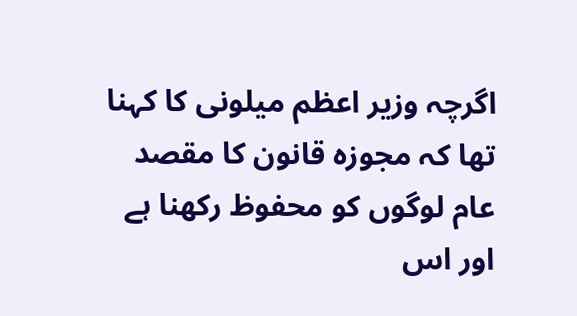اگرچہ وزیر اعظم میلونی کا کہنا تھا کہ مجوزہ قانون کا مقصد عام لوگوں کو محفوظ رکھنا ہے اور اس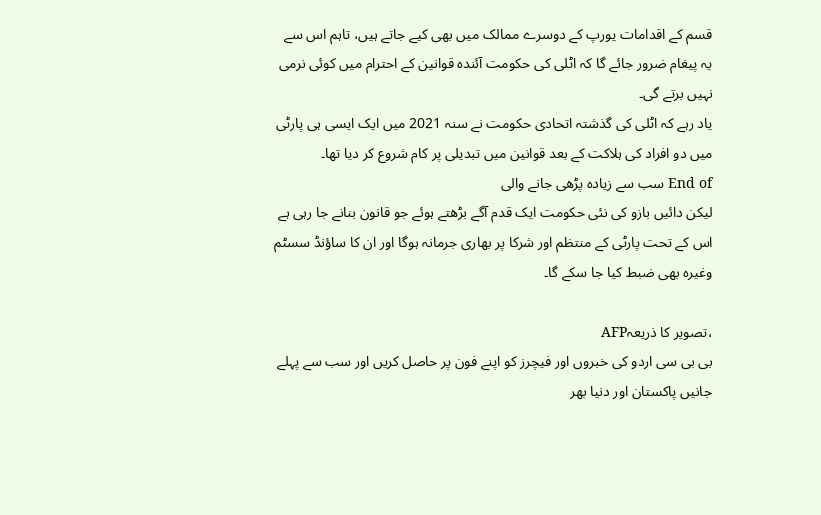قسم کے اقدامات یورپ کے دوسرے ممالک میں بھی کیے جاتے ہیں، تاہم اس سے یہ پیغام ضرور جائے گا کہ اٹلی کی حکومت آئندہ قوانین کے احترام میں کوئی نرمی نہیں برتے گی۔
یاد رہے کہ اٹلی کی گذشتہ اتحادی حکومت نے سنہ 2021 میں ایک ایسی ہی پارٹی میں دو افراد کی ہلاکت کے بعد قوانین میں تبدیلی پر کام شروع کر دیا تھا۔
End of سب سے زیادہ پڑھی جانے والی
لیکن دائیں بازو کی نئی حکومت ایک قدم آگے بڑھتے ہوئے جو قانون بنانے جا رہی ہے اس کے تحت پارٹی کے منتظم اور شرکا پر بھاری جرمانہ ہوگا اور ان کا ساؤنڈ سسٹم وغیرہ بھی ضبط کیا جا سکے گا۔

،تصویر کا ذریعہAFP
بی بی سی اردو کی خبروں اور فیچرز کو اپنے فون پر حاصل کریں اور سب سے پہلے جانیں پاکستان اور دنیا بھر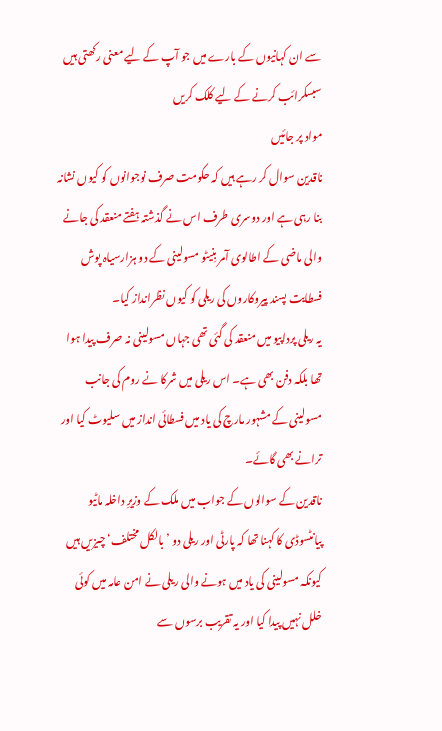سے ان کہانیوں کے بارے میں جو آپ کے لیے معنی رکھتی ہیں
سبسکرائب کرنے کے لیے کلک کریں
مواد پر جائیں
ناقدین سوال کر رہے ہیں کہ حکومت صرف نوجوانوں کو کیوں نشانہ بنا رہی ہے اور دوسری طرف اس نے گذشتہ ہفتے منعقد کی جانے والی ماضی کے اطالوی آمر بِنیٹو مسولینی کے دو ہزارسیاہ پوش فسطایت پسند پیروکاروں کی ریلی کو کیوں نظرانداز کیا۔
یہ ریلی پرداپیو میں منعقد کی گئی تھی جہاں مسولینی نہ صرف پیدا ہوا تھا بلکہ دفن بھی ہے۔ اس ریلی میں شرکا نے روم کی جانب مسولینی کے مشہور مارچ کی یاد میں فسطائی انداز میں سلیوٹ کیا اور ترانے بھی گائے۔
ناقدین کے سوالوں کے جواب میں ملک کے وزیرِ داخلہ ماٹیو پیانٹسوڈی کا کہنا تھا کہ پارٹی اور ریلی دو ’بالکل مختلف‘ چیزیں ہیں کیونکہ مسولینی کی یاد میں ہونے والی ریلی نے امن عامہ میں کوئی خلل نہیں پیدا کیا اور یہ تقریب برسوں سے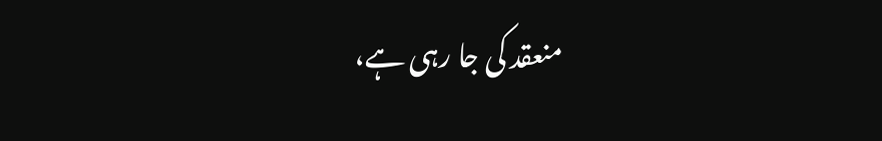منعقد کی جا رہی ہے،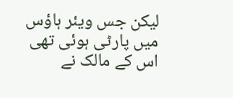لیکن جس ویئر ہاؤس میں پارٹی ہوئی تھی اس کے مالک نے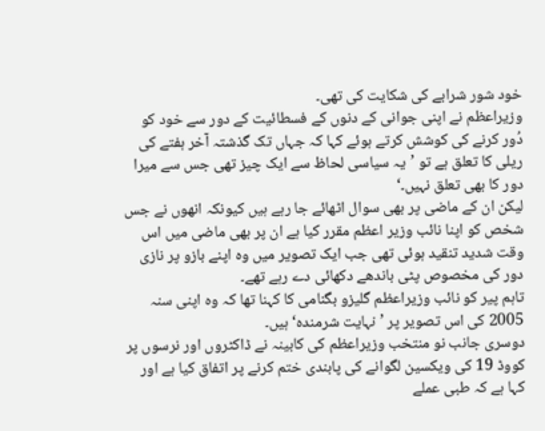خود شور شرابے کی شکایت کی تھی۔
وزیراعظم نے اپنی جوانی کے دنوں کے فسطائیت کے دور سے خود کو دُور کرنے کی کوشش کرتے ہوئے کہا کہ جہاں تک گذشتہ آخر ہفتے کی ریلی کا تعلق ہے تو ’یہ سیاسی لحاظ سے ایک چیز تھی جس سے میرا دور کا بھی تعلق نہیں۔‘
لیکن ان کے ماضی پر بھی سوال اٹھائے جا رہے ہیں کیونکہ انھوں نے جس شخص کو اپنا نائب وزیر اعظم مقرر کیا ہے ان پر بھی ماضی میں اس وقت شدید تنقید ہوئی تھی جب ایک تصویر میں وہ اپنے بازو پر نازی دور کی مخصوص پٹی باندھے دکھائی دے رہے تھے۔
تاہم پیر کو نائب وزیراعظم گلیزو بگنامی کا کہنا تھا کہ وہ اپنی سنہ 2005 کی اس تصویر پر ’نہایت شرمندہ‘ ہیں۔
دوسری جانب نو منتخب وزیراعظم کی کابینہ نے ڈاکٹروں اور نرسوں پر کووڈ 19 کی ویکسین لگوانے کی پابندی ختم کرنے پر اتفاق کیا ہے اور کہا ہے کہ طبی عملے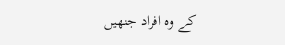کے وہ افراد جنھیں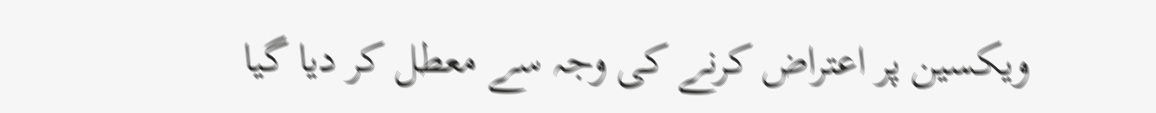ویکسین پر اعتراض کرنے کی وجہ سے معطل کر دیا گیا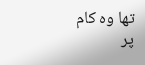تھا وہ کام پر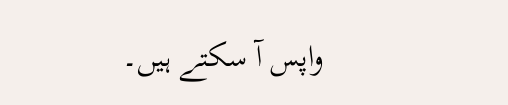واپس آ سکتے ہیں۔